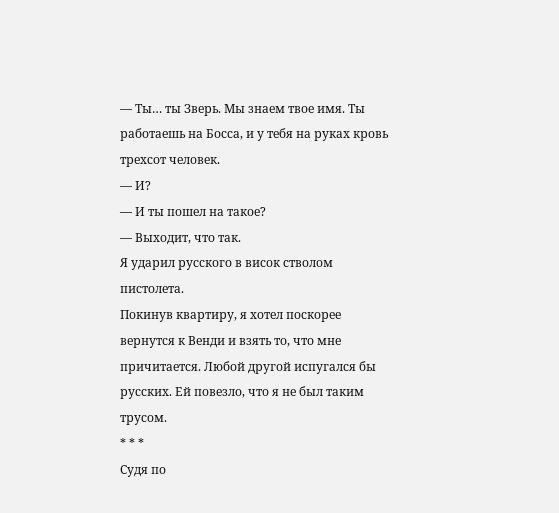— Ты… ты Зверь. Мы знаем твое имя. Ты работаешь на Босса, и у тебя на руках кровь трехсот человек.
— И?
— И ты пошел на такое?
— Выходит, что так.
Я ударил русского в висок стволом пистолета.
Покинув квартиру, я хотел поскорее вернутся к Венди и взять то, что мне причитается. Любой другой испугался бы русских. Ей повезло, что я не был таким трусом.
* * *
Судя по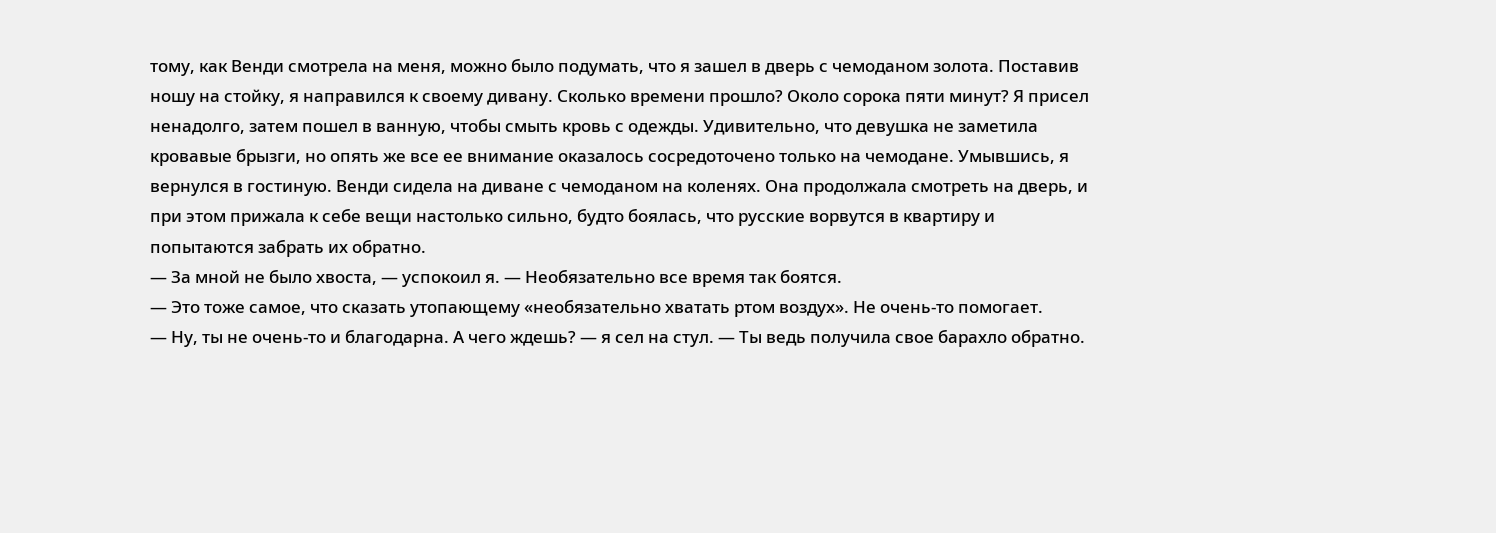тому, как Венди смотрела на меня, можно было подумать, что я зашел в дверь с чемоданом золота. Поставив ношу на стойку, я направился к своему дивану. Сколько времени прошло? Около сорока пяти минут? Я присел ненадолго, затем пошел в ванную, чтобы смыть кровь с одежды. Удивительно, что девушка не заметила кровавые брызги, но опять же все ее внимание оказалось сосредоточено только на чемодане. Умывшись, я вернулся в гостиную. Венди сидела на диване с чемоданом на коленях. Она продолжала смотреть на дверь, и при этом прижала к себе вещи настолько сильно, будто боялась, что русские ворвутся в квартиру и попытаются забрать их обратно.
— За мной не было хвоста, — успокоил я. — Необязательно все время так боятся.
— Это тоже самое, что сказать утопающему «необязательно хватать ртом воздух». Не очень-то помогает.
— Ну, ты не очень-то и благодарна. А чего ждешь? — я сел на стул. — Ты ведь получила свое барахло обратно.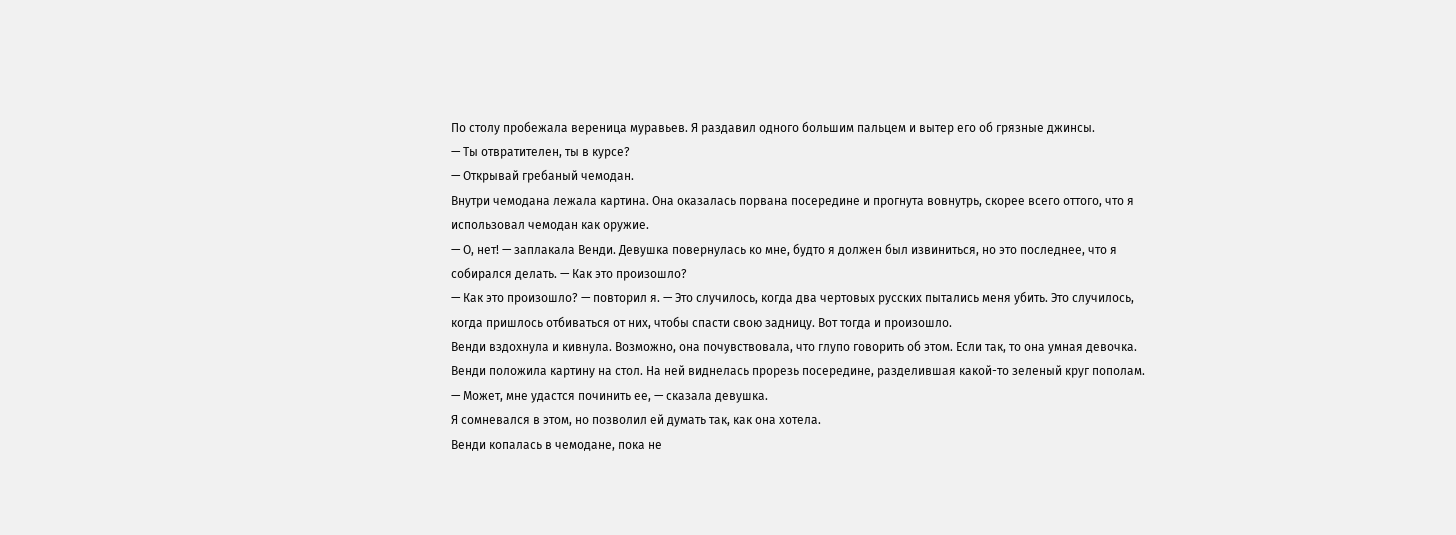По столу пробежала вереница муравьев. Я раздавил одного большим пальцем и вытер его об грязные джинсы.
— Ты отвратителен, ты в курсе?
— Открывай гребаный чемодан.
Внутри чемодана лежала картина. Она оказалась порвана посередине и прогнута вовнутрь, скорее всего оттого, что я использовал чемодан как оружие.
— О, нет! — заплакала Венди. Девушка повернулась ко мне, будто я должен был извиниться, но это последнее, что я собирался делать. — Как это произошло?
— Как это произошло? — повторил я. — Это случилось, когда два чертовых русских пытались меня убить. Это случилось, когда пришлось отбиваться от них, чтобы спасти свою задницу. Вот тогда и произошло.
Венди вздохнула и кивнула. Возможно, она почувствовала, что глупо говорить об этом. Если так, то она умная девочка. Венди положила картину на стол. На ней виднелась прорезь посередине, разделившая какой-то зеленый круг пополам.
— Может, мне удастся починить ее, — сказала девушка.
Я сомневался в этом, но позволил ей думать так, как она хотела.
Венди копалась в чемодане, пока не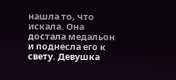нашла то, что искала. Она достала медальон и поднесла его к свету. Девушка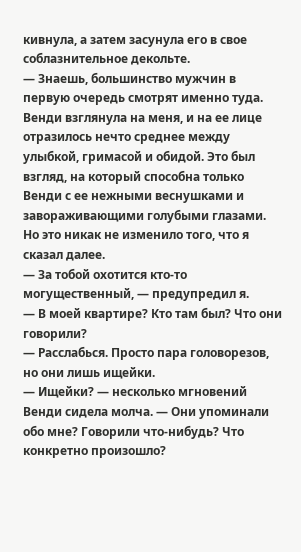кивнула, а затем засунула его в свое соблазнительное декольте.
— Знаешь, большинство мужчин в первую очередь смотрят именно туда.
Венди взглянула на меня, и на ее лице отразилось нечто среднее между улыбкой, гримасой и обидой. Это был взгляд, на который способна только Венди с ее нежными веснушками и завораживающими голубыми глазами.
Но это никак не изменило того, что я сказал далее.
— За тобой охотится кто-то могущественный, — предупредил я.
— В моей квартире? Кто там был? Что они говорили?
— Расслабься. Просто пара головорезов, но они лишь ищейки.
— Ищейки? — несколько мгновений Венди сидела молча. — Они упоминали обо мне? Говорили что-нибудь? Что конкретно произошло?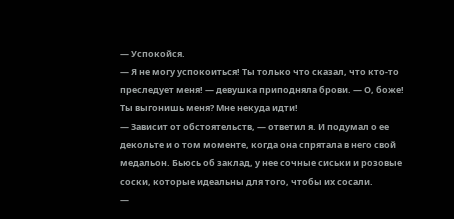— Успокойся.
— Я не могу успокоиться! Ты только что сказал, что кто-то преследует меня! — девушка приподняла брови. — О, боже! Ты выгонишь меня? Мне некуда идти!
— Зависит от обстоятельств, — ответил я. И подумал о ее декольте и о том моменте, когда она спрятала в него свой медальон. Бьюсь об заклад, у нее сочные сиськи и розовые соски, которые идеальны для того, чтобы их сосали.
—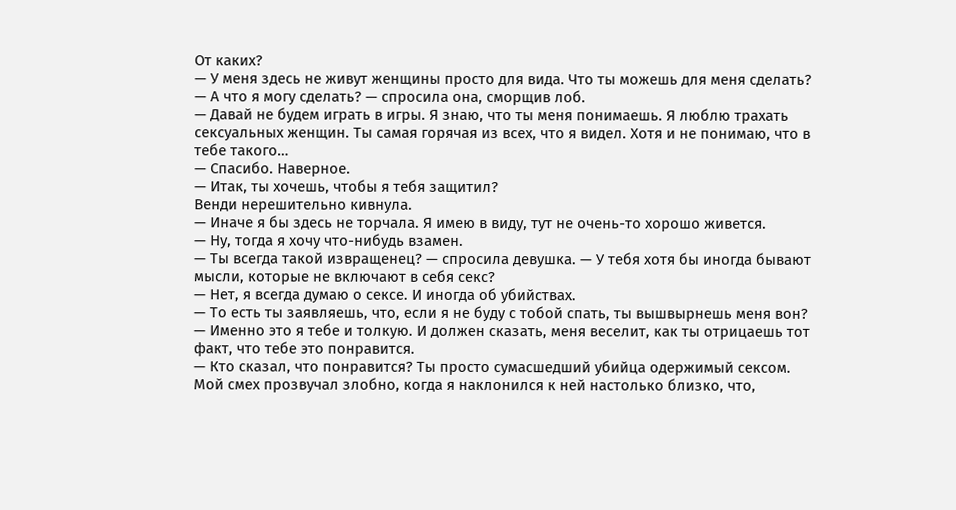От каких?
— У меня здесь не живут женщины просто для вида. Что ты можешь для меня сделать?
— А что я могу сделать? — спросила она, сморщив лоб.
— Давай не будем играть в игры. Я знаю, что ты меня понимаешь. Я люблю трахать сексуальных женщин. Ты самая горячая из всех, что я видел. Хотя и не понимаю, что в тебе такого…
— Спасибо. Наверное.
— Итак, ты хочешь, чтобы я тебя защитил?
Венди нерешительно кивнула.
— Иначе я бы здесь не торчала. Я имею в виду, тут не очень-то хорошо живется.
— Ну, тогда я хочу что-нибудь взамен.
— Ты всегда такой извращенец? — спросила девушка. — У тебя хотя бы иногда бывают мысли, которые не включают в себя секс?
— Нет, я всегда думаю о сексе. И иногда об убийствах.
— То есть ты заявляешь, что, если я не буду с тобой спать, ты вышвырнешь меня вон?
— Именно это я тебе и толкую. И должен сказать, меня веселит, как ты отрицаешь тот факт, что тебе это понравится.
— Кто сказал, что понравится? Ты просто сумасшедший убийца одержимый сексом.
Мой смех прозвучал злобно, когда я наклонился к ней настолько близко, что,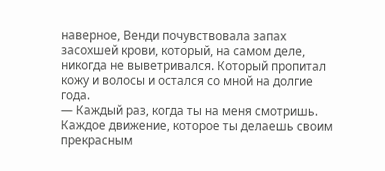наверное, Венди почувствовала запах засохшей крови, который, на самом деле, никогда не выветривался. Который пропитал кожу и волосы и остался со мной на долгие года.
— Каждый раз, когда ты на меня смотришь. Каждое движение, которое ты делаешь своим прекрасным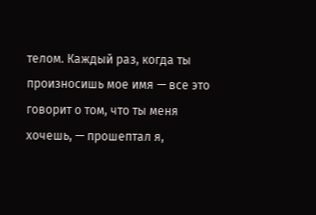телом. Каждый раз, когда ты произносишь мое имя — все это говорит о том, что ты меня хочешь, — прошептал я,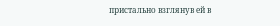пристально взглянув ей в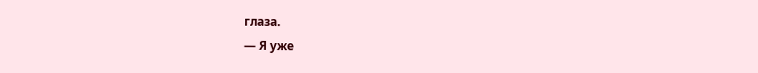глаза.
— Я уже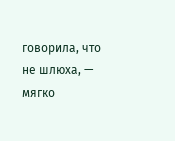говорила, что не шлюха, — мягко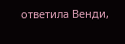ответила Венди,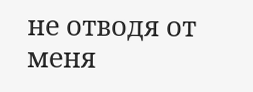не отводя от меня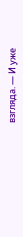взгляда. — И уже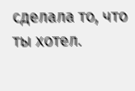сделала то, что ты хотел.